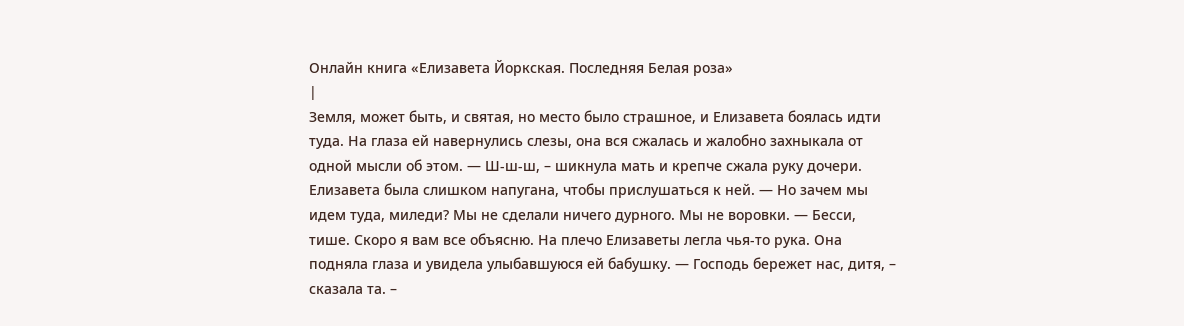Онлайн книга «Елизавета Йоркская. Последняя Белая роза»
|
Земля, может быть, и святая, но место было страшное, и Елизавета боялась идти туда. На глаза ей навернулись слезы, она вся сжалась и жалобно захныкала от одной мысли об этом. — Ш-ш-ш, – шикнула мать и крепче сжала руку дочери. Елизавета была слишком напугана, чтобы прислушаться к ней. — Но зачем мы идем туда, миледи? Мы не сделали ничего дурного. Мы не воровки. — Бесси, тише. Скоро я вам все объясню. На плечо Елизаветы легла чья-то рука. Она подняла глаза и увидела улыбавшуюся ей бабушку. — Господь бережет нас, дитя, – сказала та. –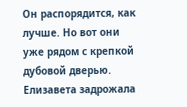Он распорядится, как лучше. Но вот они уже рядом с крепкой дубовой дверью. Елизавета задрожала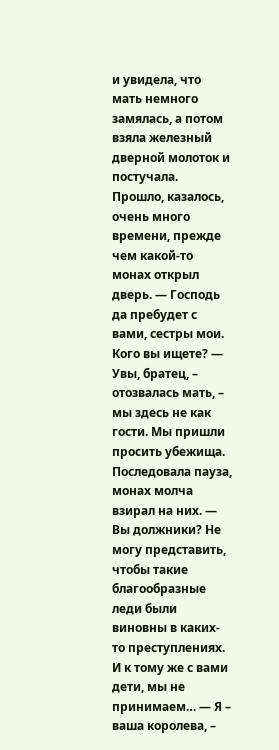и увидела, что мать немного замялась, а потом взяла железный дверной молоток и постучала. Прошло, казалось, очень много времени, прежде чем какой-то монах открыл дверь. — Господь да пребудет с вами, сестры мои. Кого вы ищете? — Увы, братец, – отозвалась мать, – мы здесь не как гости. Мы пришли просить убежища. Последовала пауза, монах молча взирал на них. — Вы должники? Не могу представить, чтобы такие благообразные леди были виновны в каких-то преступлениях. И к тому же с вами дети, мы не принимаем… — Я – ваша королева, –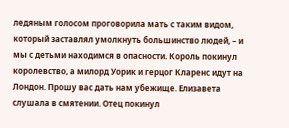ледяным голосом проговорила мать с таким видом, который заставлял умолкнуть большинство людей, – и мы с детьми находимся в опасности. Король покинул королевство, а милорд Уорик и герцог Кларенс идут на Лондон. Прошу вас дать нам убежище. Елизавета слушала в смятении. Отец покинул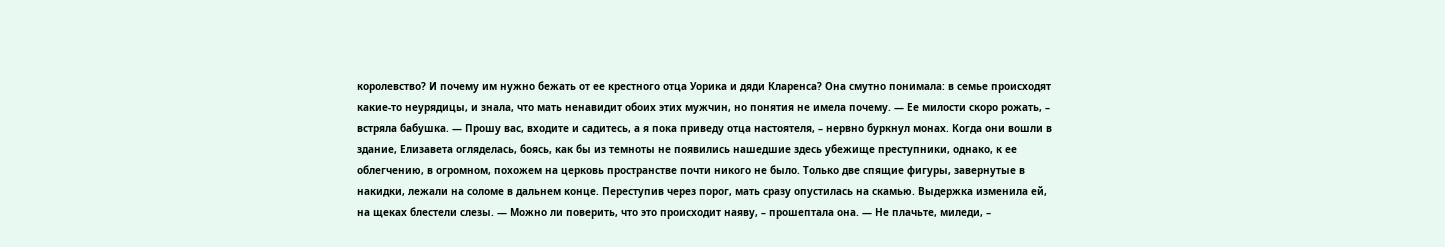королевство? И почему им нужно бежать от ее крестного отца Уорика и дяди Кларенса? Она смутно понимала: в семье происходят какие-то неурядицы, и знала, что мать ненавидит обоих этих мужчин, но понятия не имела почему. — Ее милости скоро рожать, – встряла бабушка. — Прошу вас, входите и садитесь, а я пока приведу отца настоятеля, – нервно буркнул монах. Когда они вошли в здание, Елизавета огляделась, боясь, как бы из темноты не появились нашедшие здесь убежище преступники, однако, к ее облегчению, в огромном, похожем на церковь пространстве почти никого не было. Только две спящие фигуры, завернутые в накидки, лежали на соломе в дальнем конце. Переступив через порог, мать сразу опустилась на скамью. Выдержка изменила ей, на щеках блестели слезы. — Можно ли поверить, что это происходит наяву, – прошептала она. — Не плачьте, миледи, –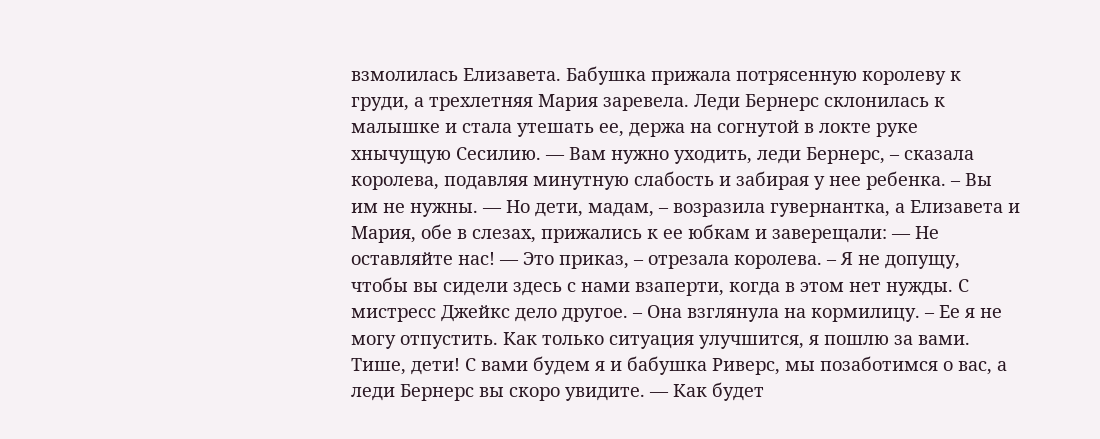взмолилась Елизавета. Бабушка прижала потрясенную королеву к груди, а трехлетняя Мария заревела. Леди Бернерс склонилась к малышке и стала утешать ее, держа на согнутой в локте руке хнычущую Сесилию. — Вам нужно уходить, леди Бернерс, – сказала королева, подавляя минутную слабость и забирая у нее ребенка. – Вы им не нужны. — Но дети, мадам, – возразила гувернантка, а Елизавета и Мария, обе в слезах, прижались к ее юбкам и заверещали: — Не оставляйте нас! — Это приказ, – отрезала королева. – Я не допущу, чтобы вы сидели здесь с нами взаперти, когда в этом нет нужды. С мистресс Джейкс дело другое. – Она взглянула на кормилицу. – Ее я не могу отпустить. Как только ситуация улучшится, я пошлю за вами. Тише, дети! С вами будем я и бабушка Риверс, мы позаботимся о вас, а леди Бернерс вы скоро увидите. — Как будет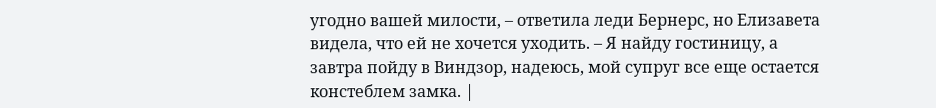угодно вашей милости, – ответила леди Бернерс, но Елизавета видела, что ей не хочется уходить. – Я найду гостиницу, а завтра пойду в Виндзор, надеюсь, мой супруг все еще остается констеблем замка. |